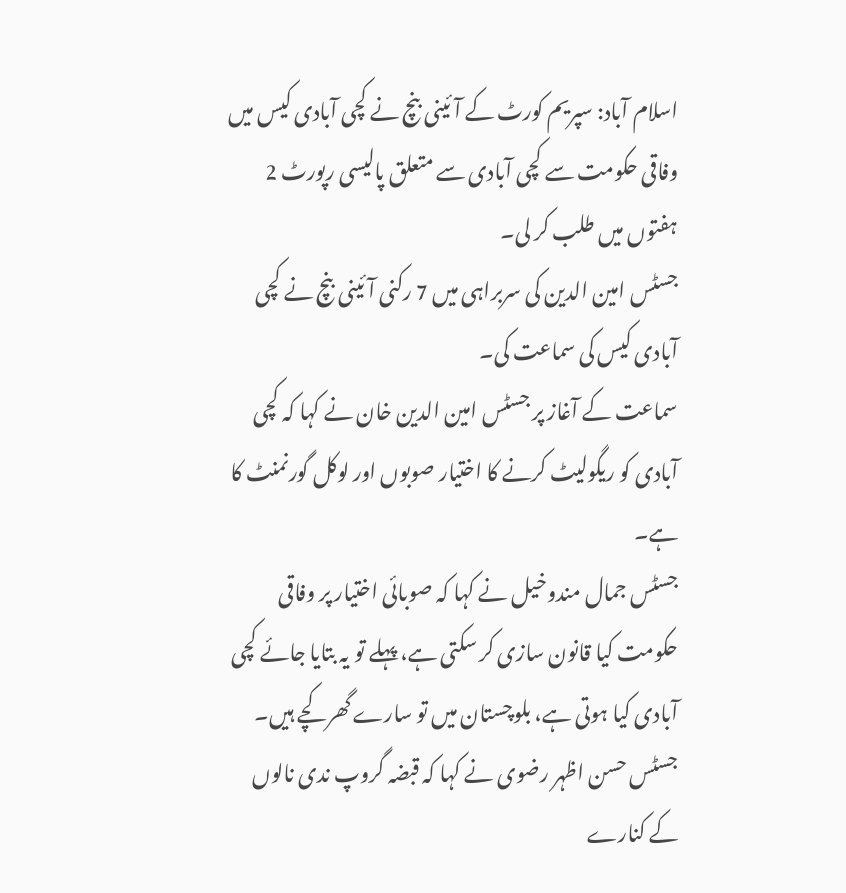اسلام آباد: سپریم کورٹ کے آئینی بنچ نے کچی آبادی کیس میں وفاقی حکومت سے کچی آبادی سے متعلق پالیسی رپورٹ 2 ہفتوں میں طلب کر لی۔
جسٹس امین الدین کی سربراہی میں 7 رکنی آئینی بنچ نے کچی آبادی کیس کی سماعت کی۔
سماعت کے آغاز پر جسٹس امین الدین خان نے کہا کہ کچی آبادی کو ریگولیٹ کرنے کا اختیار صوبوں اور لوکل گورنمنٹ کا ہے۔
جسٹس جمال مندوخیل نے کہا کہ صوبائی اختیار پر وفاقی حکومت کیا قانون سازی کر سکتی ہے، پہلے تو یہ بتایا جائے کچی آبادی کیا ہوتی ہے، بلوچستان میں تو سارے گھر کچے ہیں۔
جسٹس حسن اظہر رضوی نے کہا کہ قبضہ گروپ ندی نالوں کے کنارے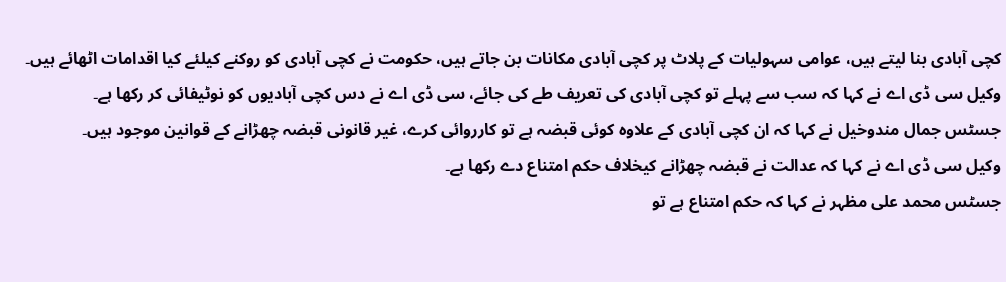کچی آبادی بنا لیتے ہیں، عوامی سہولیات کے پلاٹ پر کچی آبادی مکانات بن جاتے ہیں، حکومت نے کچی آبادی کو روکنے کیلئے کیا اقدامات اٹھائے ہیں۔
وکیل سی ڈی اے نے کہا کہ سب سے پہلے تو کچی آبادی کی تعریف طے کی جائے، سی ڈی اے نے دس کچی آبادیوں کو نوٹیفائی کر رکھا ہے۔
جسٹس جمال مندوخیل نے کہا کہ ان کچی آبادی کے علاوہ کوئی قبضہ ہے تو کارروائی کرے، غیر قانونی قبضہ چھڑانے کے قوانین موجود ہیں۔
وکیل سی ڈی اے نے کہا کہ عدالت نے قبضہ چھڑانے کیخلاف حکم امتناع دے رکھا ہے۔
جسٹس محمد علی مظہر نے کہا کہ حکم امتناع ہے تو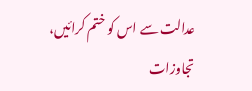عدالت سے اس کو ختم کرائیں، تجاوزات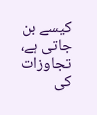کیسے بن جاتی ہے، تجاوزات کی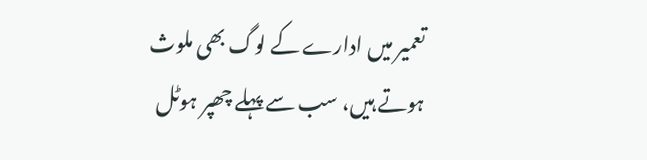تعمیر میں ادارے کے لوگ بھی ملوث ہوتے ہیں، سب سے پہلے چھپر ہوٹل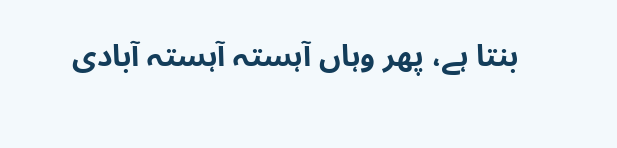بنتا ہے، پھر وہاں آہستہ آہستہ آبادی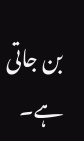بن جاتی ہے۔